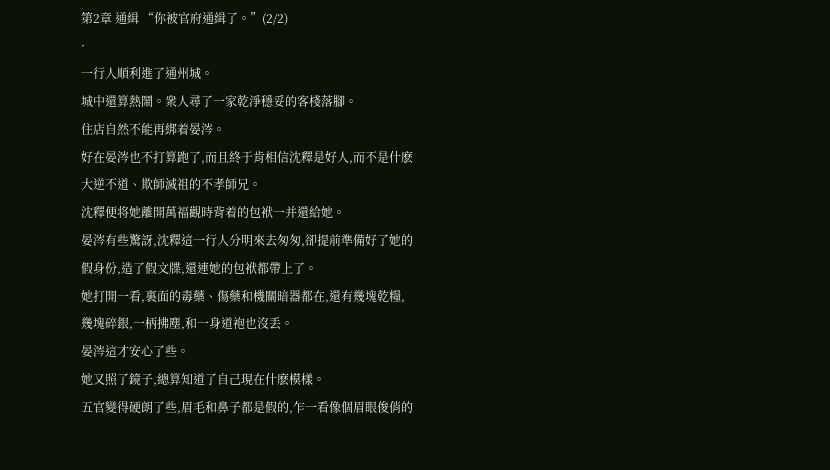第2章 通緝 “你被官府通緝了。”(2/2)
·
一行人順利進了通州城。
城中還算熱鬧。衆人尋了一家乾淨穩妥的客棧落腳。
住店自然不能再綁着晏涔。
好在晏涔也不打算跑了,而且終于肯相信沈釋是好人,而不是什麽大逆不道、欺師滅祖的不孝師兄。
沈釋便将她離開萬福觀時背着的包袱一并還給她。
晏涔有些驚訝,沈釋這一行人分明來去匆匆,卻提前準備好了她的假身份,造了假文牒,還連她的包袱都帶上了。
她打開一看,裏面的毒藥、傷藥和機關暗器都在,還有幾塊乾糧,幾塊碎銀,一柄拂塵,和一身道袍也沒丢。
晏涔這才安心了些。
她又照了鏡子,總算知道了自己現在什麽模樣。
五官變得硬朗了些,眉毛和鼻子都是假的,乍一看像個眉眼俊俏的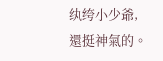纨绔小少爺,還挺神氣的。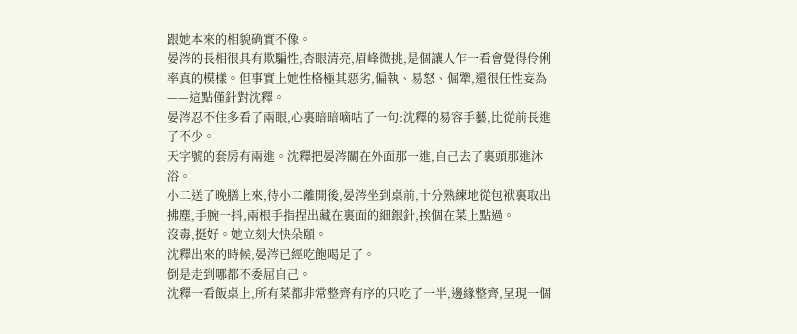跟她本來的相貌确實不像。
晏涔的長相很具有欺騙性,杏眼清亮,眉峰微挑,是個讓人乍一看會覺得伶俐率真的模樣。但事實上她性格極其惡劣,偏執、易怒、倔犟,還很任性妄為——這點僅針對沈釋。
晏涔忍不住多看了兩眼,心裏暗暗嘀咕了一句:沈釋的易容手藝,比從前長進了不少。
天字號的套房有兩進。沈釋把晏涔關在外面那一進,自己去了裏頭那進沐浴。
小二送了晚膳上來,待小二離開後,晏涔坐到桌前,十分熟練地從包袱裏取出拂塵,手腕一抖,兩根手指捏出藏在裏面的細銀針,挨個在菜上點過。
沒毒,挺好。她立刻大快朵頤。
沈釋出來的時候,晏涔已經吃飽喝足了。
倒是走到哪都不委屈自己。
沈釋一看飯桌上,所有菜都非常整齊有序的只吃了一半,邊緣整齊,呈現一個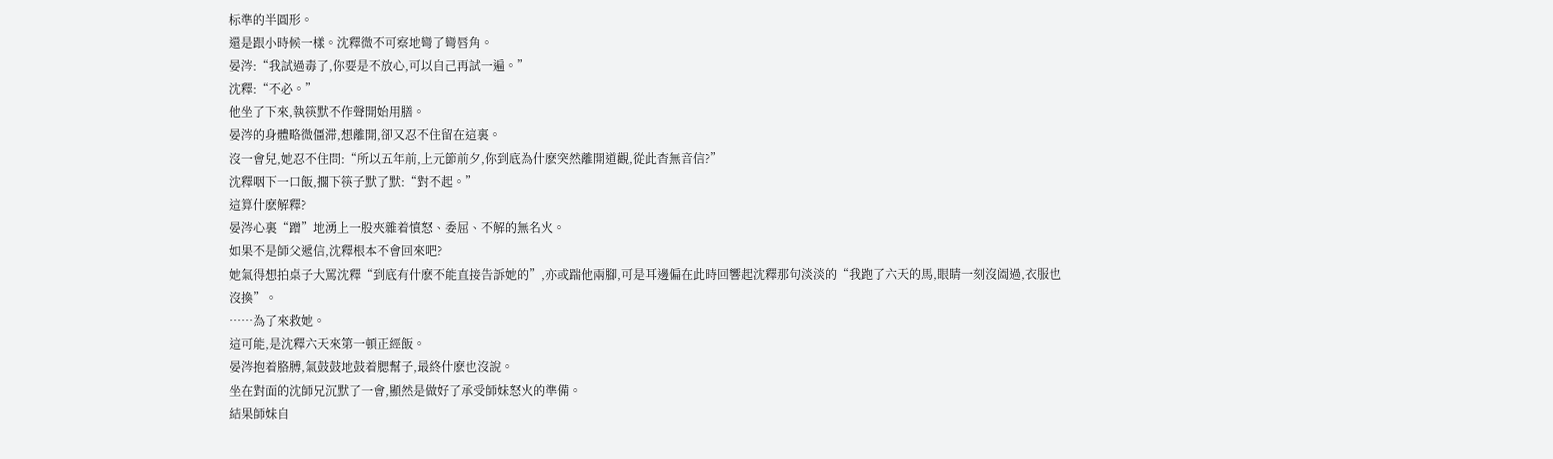标準的半圓形。
還是跟小時候一樣。沈釋微不可察地彎了彎唇角。
晏涔:“我試過毒了,你要是不放心,可以自己再試一遍。”
沈釋:“不必。”
他坐了下來,執筷默不作聲開始用膳。
晏涔的身體略微僵滞,想離開,卻又忍不住留在這裏。
沒一會兒,她忍不住問:“所以五年前,上元節前夕,你到底為什麽突然離開道觀,從此杳無音信?”
沈釋咽下一口飯,擱下筷子默了默:“對不起。”
這算什麽解釋?
晏涔心裏“蹭”地湧上一股夾雜着憤怒、委屈、不解的無名火。
如果不是師父遞信,沈釋根本不會回來吧?
她氣得想拍桌子大罵沈釋“到底有什麽不能直接告訴她的”,亦或踹他兩腳,可是耳邊偏在此時回響起沈釋那句淡淡的“我跑了六天的馬,眼睛一刻沒阖過,衣服也沒換”。
……為了來救她。
這可能,是沈釋六天來第一頓正經飯。
晏涔抱着胳膊,氣鼓鼓地鼓着腮幫子,最終什麽也沒說。
坐在對面的沈師兄沉默了一會,顯然是做好了承受師妹怒火的準備。
結果師妹自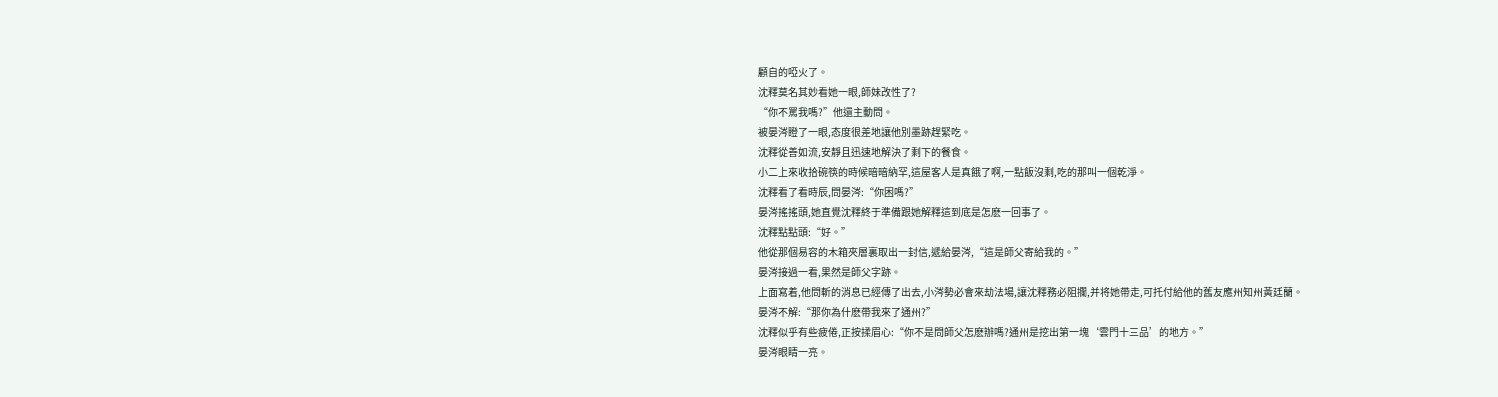顧自的啞火了。
沈釋莫名其妙看她一眼,師妹改性了?
“你不罵我嗎?”他還主動問。
被晏涔瞪了一眼,态度很差地讓他別墨跡趕緊吃。
沈釋從善如流,安靜且迅速地解決了剩下的餐食。
小二上來收拾碗筷的時候暗暗納罕,這屋客人是真餓了啊,一點飯沒剩,吃的那叫一個乾淨。
沈釋看了看時辰,問晏涔:“你困嗎?”
晏涔搖搖頭,她直覺沈釋終于準備跟她解釋這到底是怎麽一回事了。
沈釋點點頭:“好。”
他從那個易容的木箱夾層裏取出一封信,遞給晏涔,“這是師父寄給我的。”
晏涔接過一看,果然是師父字跡。
上面寫着,他問斬的消息已經傳了出去,小涔勢必會來劫法場,讓沈釋務必阻攔,并将她帶走,可托付給他的舊友應州知州黃廷蘭。
晏涔不解:“那你為什麽帶我來了通州?”
沈釋似乎有些疲倦,正按揉眉心:“你不是問師父怎麽辦嗎?通州是挖出第一塊‘雲門十三品’的地方。”
晏涔眼睛一亮。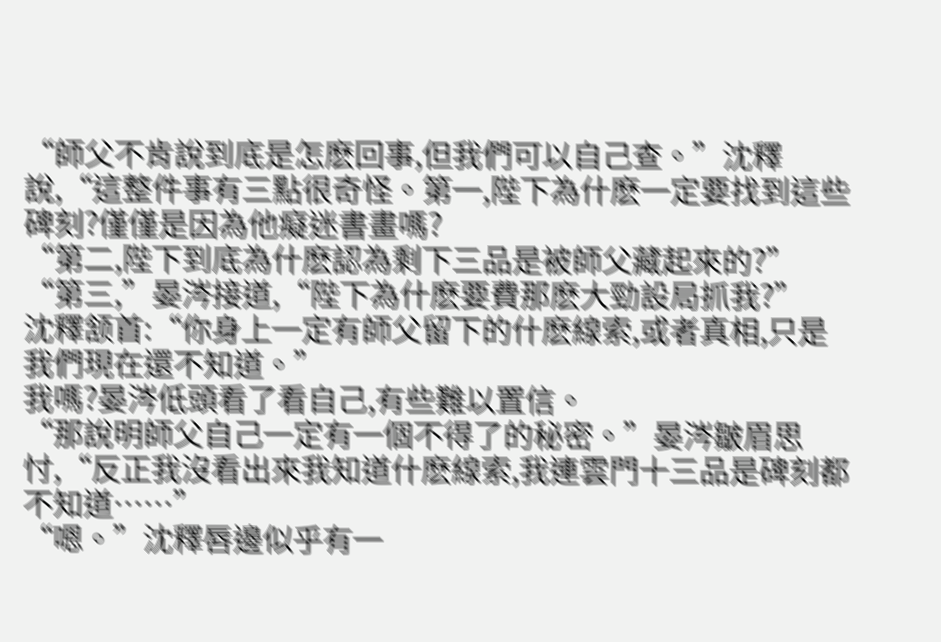“師父不肯說到底是怎麽回事,但我們可以自己查。”沈釋說,“這整件事有三點很奇怪。第一,陛下為什麽一定要找到這些碑刻?僅僅是因為他癡迷書畫嗎?
“第二,陛下到底為什麽認為剩下三品是被師父藏起來的?”
“第三,”晏涔接道,“陛下為什麽要費那麽大勁設局抓我?”
沈釋颔首:“你身上一定有師父留下的什麽線索,或者真相,只是我們現在還不知道。”
我嗎?晏涔低頭看了看自己,有些難以置信。
“那說明師父自己一定有一個不得了的秘密。”晏涔皺眉思忖,“反正我沒看出來我知道什麽線索,我連雲門十三品是碑刻都不知道……”
“嗯。”沈釋唇邊似乎有一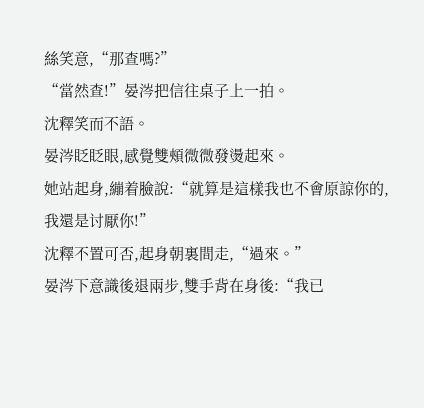絲笑意,“那查嗎?”
“當然查!”晏涔把信往桌子上一拍。
沈釋笑而不語。
晏涔眨眨眼,感覺雙頰微微發燙起來。
她站起身,繃着臉說:“就算是這樣我也不會原諒你的,我還是讨厭你!”
沈釋不置可否,起身朝裏間走,“過來。”
晏涔下意識後退兩步,雙手背在身後:“我已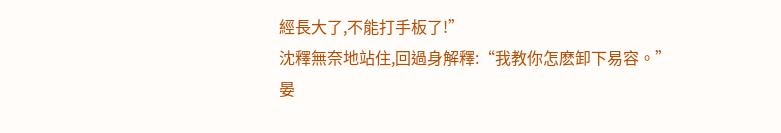經長大了,不能打手板了!”
沈釋無奈地站住,回過身解釋:“我教你怎麽卸下易容。”
晏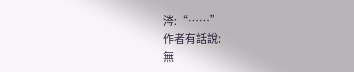涔:“……”
作者有話說:
無